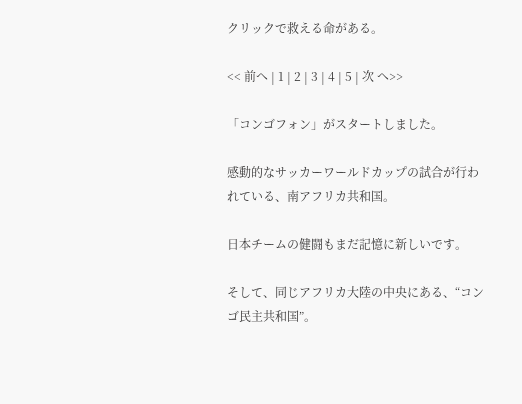クリックで救える命がある。

<< 前へ | 1 | 2 | 3 | 4 | 5 | 次 へ>>

「コンゴフォン」がスタートしました。

感動的なサッカーワールドカップの試合が行われている、南アフリカ共和国。

日本チームの健闘もまだ記憶に新しいです。

そして、同じアフリカ大陸の中央にある、“コンゴ民主共和国”。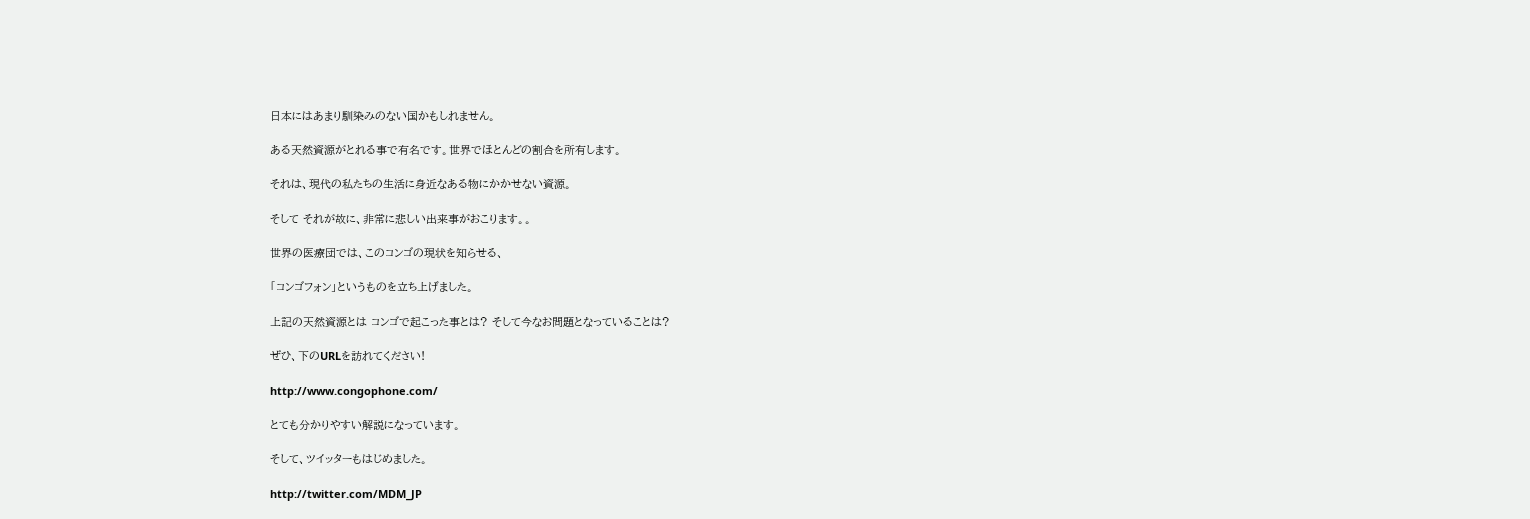日本にはあまり馴染みのない国かもしれません。

ある天然資源がとれる事で有名です。世界でほとんどの割合を所有します。

それは、現代の私たちの生活に身近なある物にかかせない資源。

そして それが故に、非常に悲しい出来事がおこります。。

世界の医療団では、このコンゴの現状を知らせる、

「コンゴフォン」というものを立ち上げました。

上記の天然資源とは コンゴで起こった事とは? そして今なお問題となっていることは?

ぜひ、下のURLを訪れてください!

http://www.congophone.com/

とても分かりやすい解説になっています。

そして、ツイッターもはじめました。

http://twitter.com/MDM_JP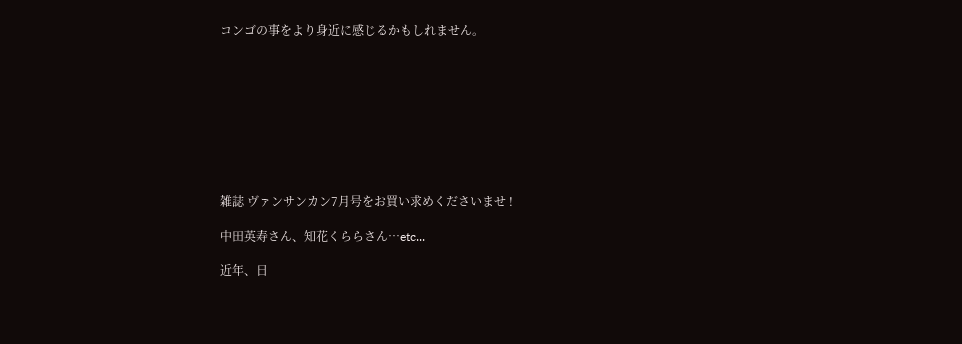コンゴの事をより身近に感じるかもしれません。









雑誌 ヴァンサンカン7月号をお買い求めくださいませ !

中田英寿さん、知花くららさん…etc...

近年、日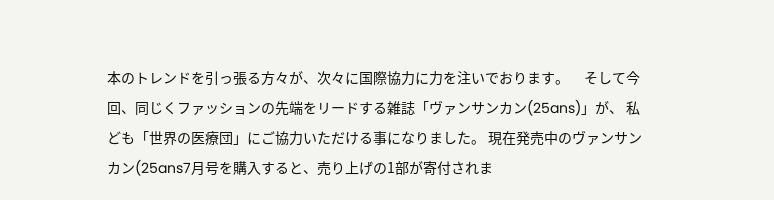本のトレンドを引っ張る方々が、次々に国際協力に力を注いでおります。     そして今回、同じくファッションの先端をリードする雑誌「ヴァンサンカン(25ans)」が、 私ども「世界の医療団」にご協力いただける事になりました。 現在発売中のヴァンサンカン(25ans7月号を購入すると、売り上げの1部が寄付されま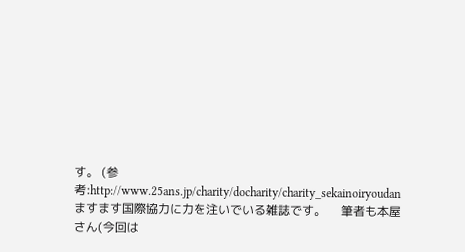す。 (参考:http://www.25ans.jp/charity/docharity/charity_sekainoiryoudan ますます国際協力に力を注いでいる雑誌です。     筆者も本屋さん(今回は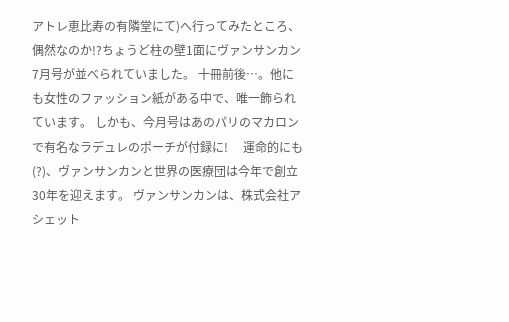アトレ恵比寿の有隣堂にて)へ行ってみたところ、 偶然なのか!?ちょうど柱の壁1面にヴァンサンカン7月号が並べられていました。 十冊前後…。他にも女性のファッション紙がある中で、唯一飾られています。 しかも、今月号はあのパリのマカロンで有名なラデュレのポーチが付録に!     運命的にも(?)、ヴァンサンカンと世界の医療団は今年で創立30年を迎えます。 ヴァンサンカンは、株式会社アシェット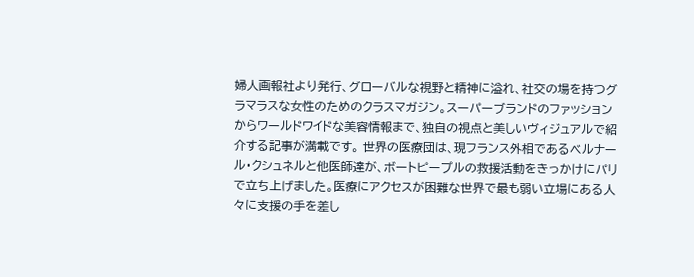婦人画報社より発行、グローバルな視野と精神に溢れ、社交の場を持つグラマラスな女性のためのクラスマガジン。スーパーブランドのファッションからワールドワイドな美容情報まで、独自の視点と美しいヴィジュアルで紹介する記事が満載です。 世界の医療団は、現フランス外相であるベルナール・クシュネルと他医師達が、ボートピープルの救援活動をきっかけにパリで立ち上げました。医療にアクセスが困難な世界で最も弱い立場にある人々に支援の手を差し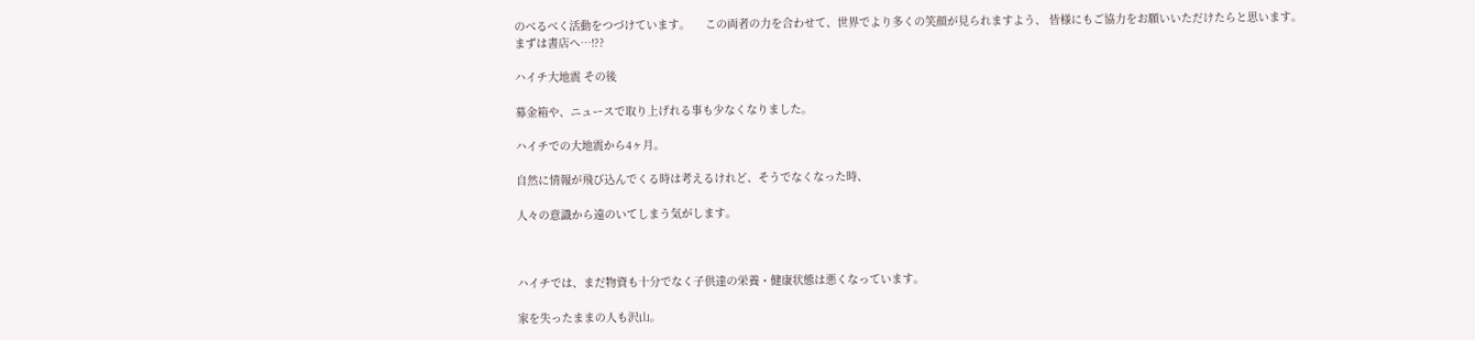のべるべく活動をつづけています。     この両者の力を合わせて、世界でより多くの笑顔が見られますよう、 皆様にもご協力をお願いいただけたらと思います。     まずは書店へ…!??

ハイチ大地震 その後

募金箱や、ニュースで取り上げれる事も少なくなりました。

ハイチでの大地震から4ヶ月。

自然に情報が飛び込んでくる時は考えるけれど、そうでなくなった時、

人々の意識から遠のいてしまう気がします。



ハイチでは、まだ物資も十分でなく子供達の栄養・健康状態は悪くなっています。

家を失ったままの人も沢山。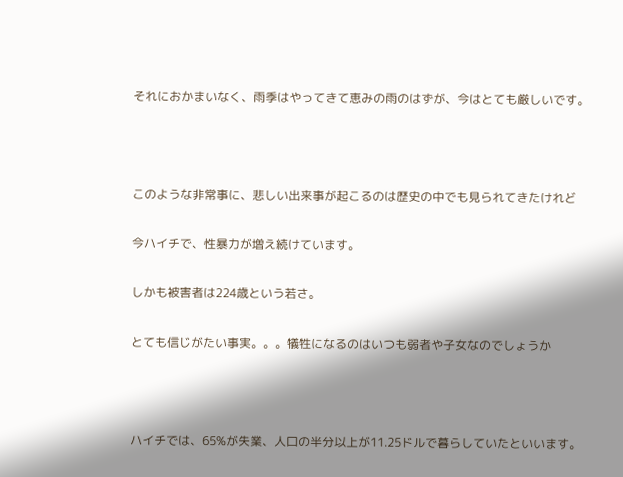それにおかまいなく、雨季はやってきて恵みの雨のはずが、今はとても厳しいです。



このような非常事に、悲しい出来事が起こるのは歴史の中でも見られてきたけれど

今ハイチで、性暴力が増え続けています。

しかも被害者は224歳という若さ。

とても信じがたい事実。。。犠牲になるのはいつも弱者や子女なのでしょうか



ハイチでは、65%が失業、人口の半分以上が11.25ドルで暮らしていたといいます。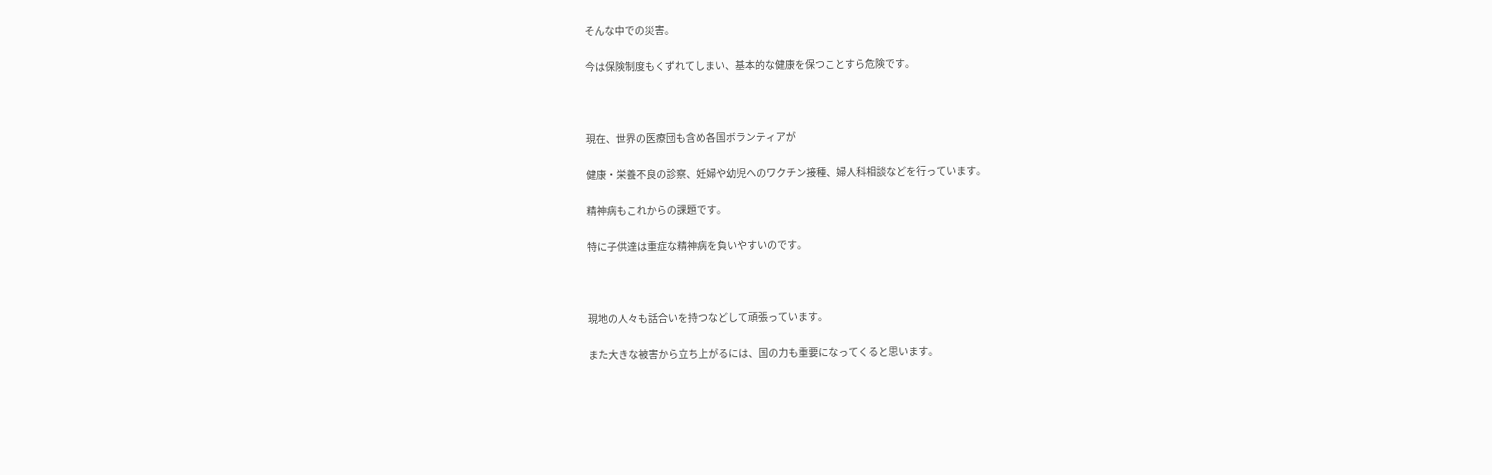そんな中での災害。

今は保険制度もくずれてしまい、基本的な健康を保つことすら危険です。



現在、世界の医療団も含め各国ボランティアが

健康・栄養不良の診察、妊婦や幼児へのワクチン接種、婦人科相談などを行っています。

精神病もこれからの課題です。

特に子供達は重症な精神病を負いやすいのです。



現地の人々も話合いを持つなどして頑張っています。

また大きな被害から立ち上がるには、国の力も重要になってくると思います。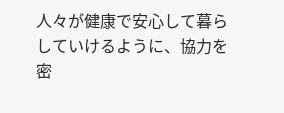人々が健康で安心して暮らしていけるように、協力を密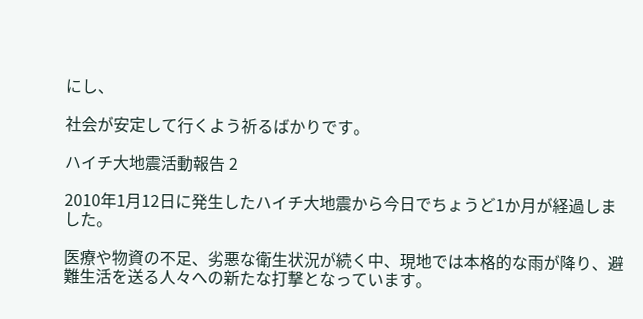にし、

社会が安定して行くよう祈るばかりです。

ハイチ大地震活動報告 2

2010年1月12日に発生したハイチ大地震から今日でちょうど1か月が経過しました。

医療や物資の不足、劣悪な衛生状況が続く中、現地では本格的な雨が降り、避難生活を送る人々への新たな打撃となっています。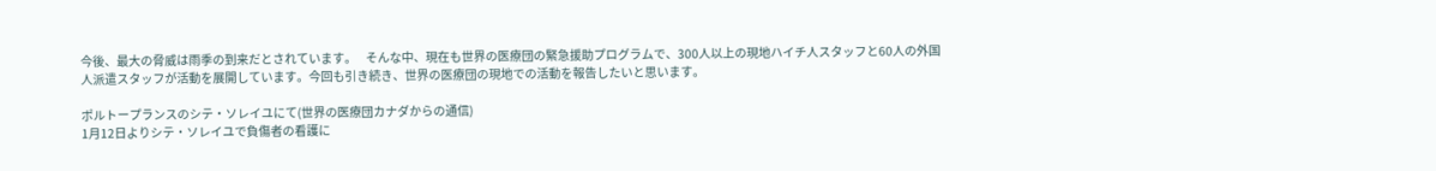今後、最大の脅威は雨季の到来だとされています。   そんな中、現在も世界の医療団の緊急援助プログラムで、300人以上の現地ハイチ人スタッフと60人の外国人派遣スタッフが活動を展開しています。今回も引き続き、世界の医療団の現地での活動を報告したいと思います。

ポルトープランスのシテ・ソレイユにて(世界の医療団カナダからの通信)
1月12日よりシテ・ソレイユで負傷者の看護に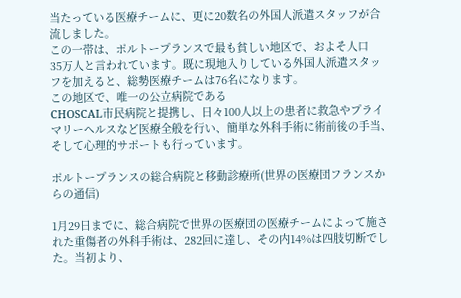当たっている医療チームに、更に20数名の外国人派遣スタッフが合流しました。
この一帯は、ポルトープランスで最も貧しい地区で、およそ人口
35万人と言われています。既に現地入りしている外国人派遣スタッフを加えると、総勢医療チームは76名になります。
この地区で、唯一の公立病院である
CHOSCAL市民病院と提携し、日々100人以上の患者に救急やプライマリーヘルスなど医療全般を行い、簡単な外科手術に術前後の手当、そして心理的サポートも行っています。

ポルトープランスの総合病院と移動診療所(世界の医療団フランスからの通信)

1月29日までに、総合病院で世界の医療団の医療チームによって施された重傷者の外科手術は、282回に達し、その内14%は四肢切断でした。当初より、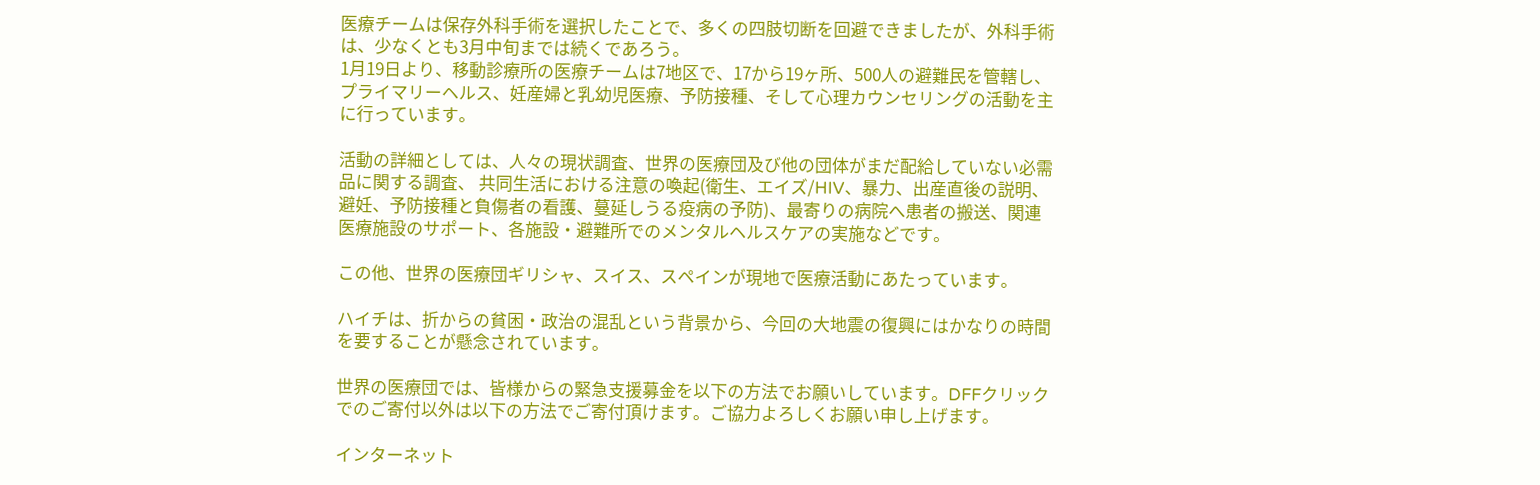医療チームは保存外科手術を選択したことで、多くの四肢切断を回避できましたが、外科手術は、少なくとも3月中旬までは続くであろう。
1月19日より、移動診療所の医療チームは7地区で、17から19ヶ所、500人の避難民を管轄し、プライマリーヘルス、妊産婦と乳幼児医療、予防接種、そして心理カウンセリングの活動を主に行っています。

活動の詳細としては、人々の現状調査、世界の医療団及び他の団体がまだ配給していない必需品に関する調査、 共同生活における注意の喚起(衛生、エイズ/HIV、暴力、出産直後の説明、避妊、予防接種と負傷者の看護、蔓延しうる疫病の予防)、最寄りの病院へ患者の搬送、関連医療施設のサポート、各施設・避難所でのメンタルヘルスケアの実施などです。

この他、世界の医療団ギリシャ、スイス、スペインが現地で医療活動にあたっています。

ハイチは、折からの貧困・政治の混乱という背景から、今回の大地震の復興にはかなりの時間を要することが懸念されています。

世界の医療団では、皆様からの緊急支援募金を以下の方法でお願いしています。DFFクリックでのご寄付以外は以下の方法でご寄付頂けます。ご協力よろしくお願い申し上げます。

インターネット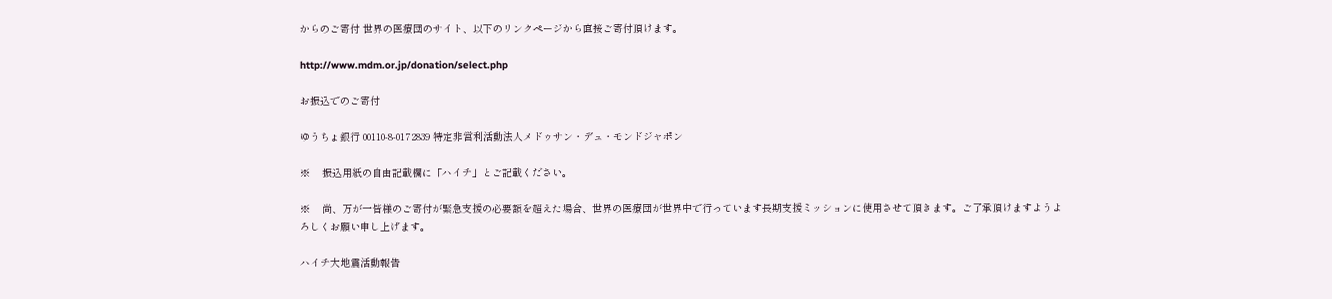からのご寄付 世界の医療団のサイト、以下のリンクページから直接ご寄付頂けます。

http://www.mdm.or.jp/donation/select.php

お振込でのご寄付

ゆうちょ銀行 00110-8-0172839 特定非営利活動法人メドゥサン・デュ・モンドジャポン

※    振込用紙の自由記載欄に「ハイチ」とご記載ください。

※    尚、万が一皆様のご寄付が緊急支援の必要額を超えた場合、世界の医療団が世界中で行っています長期支援ミッションに使用させて頂きます。ご了承頂けますようよろしくお願い申し上げます。

ハイチ大地震活動報告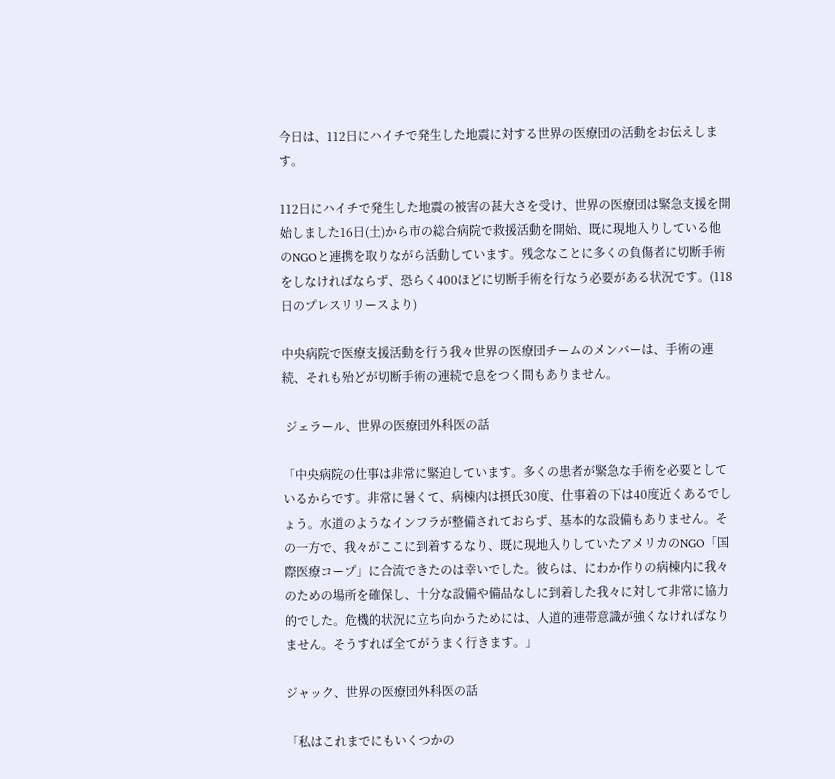今日は、112日にハイチで発生した地震に対する世界の医療団の活動をお伝えします。

112日にハイチで発生した地震の被害の甚大さを受け、世界の医療団は緊急支援を開始しました16日(土)から市の総合病院で救援活動を開始、既に現地入りしている他のNGOと連携を取りながら活動しています。残念なことに多くの負傷者に切断手術をしなければならず、恐らく400ほどに切断手術を行なう必要がある状況です。(118日のプレスリリースより)

中央病院で医療支援活動を行う我々世界の医療団チームのメンバーは、手術の連続、それも殆どが切断手術の連続で息をつく間もありません。

 ジェラール、世界の医療団外科医の話

「中央病院の仕事は非常に緊迫しています。多くの患者が緊急な手術を必要としているからです。非常に暑くて、病棟内は摂氏30度、仕事着の下は40度近くあるでしょう。水道のようなインフラが整備されておらず、基本的な設備もありません。その一方で、我々がここに到着するなり、既に現地入りしていたアメリカのNGO「国際医療コープ」に合流できたのは幸いでした。彼らは、にわか作りの病棟内に我々のための場所を確保し、十分な設備や備品なしに到着した我々に対して非常に協力的でした。危機的状況に立ち向かうためには、人道的連帯意識が強くなければなりません。そうすれば全てがうまく行きます。」

ジャック、世界の医療団外科医の話

「私はこれまでにもいくつかの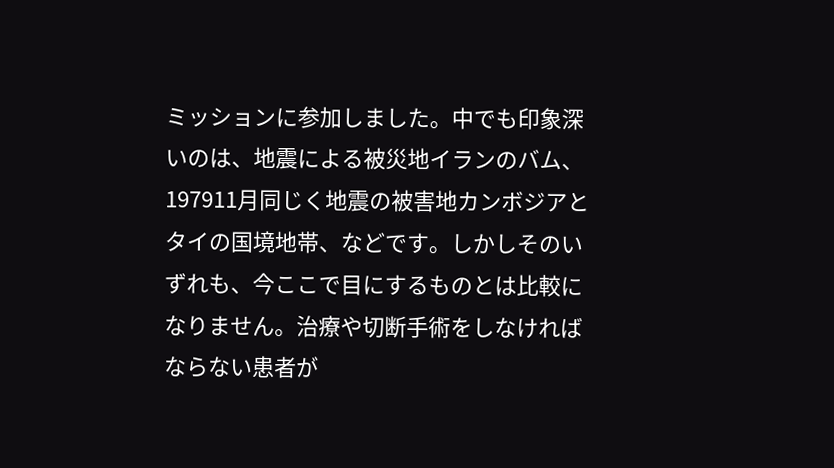ミッションに参加しました。中でも印象深いのは、地震による被災地イランのバム、197911月同じく地震の被害地カンボジアとタイの国境地帯、などです。しかしそのいずれも、今ここで目にするものとは比較になりません。治療や切断手術をしなければならない患者が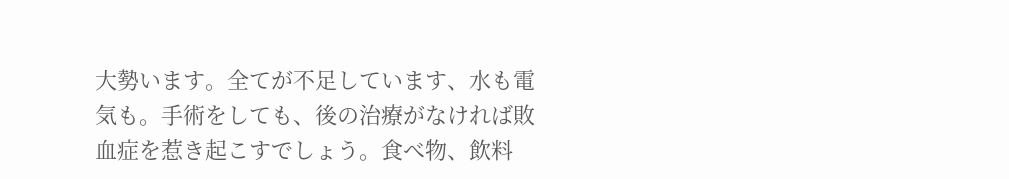大勢います。全てが不足しています、水も電気も。手術をしても、後の治療がなければ敗血症を惹き起こすでしょう。食べ物、飲料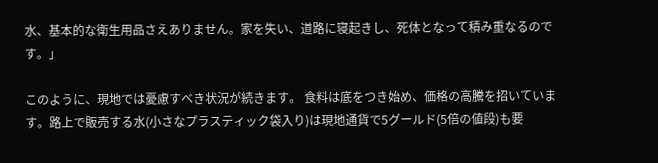水、基本的な衛生用品さえありません。家を失い、道路に寝起きし、死体となって積み重なるのです。」

このように、現地では憂慮すべき状況が続きます。 食料は底をつき始め、価格の高騰を招いています。路上で販売する水(小さなプラスティック袋入り)は現地通貨で5グールド(5倍の値段)も要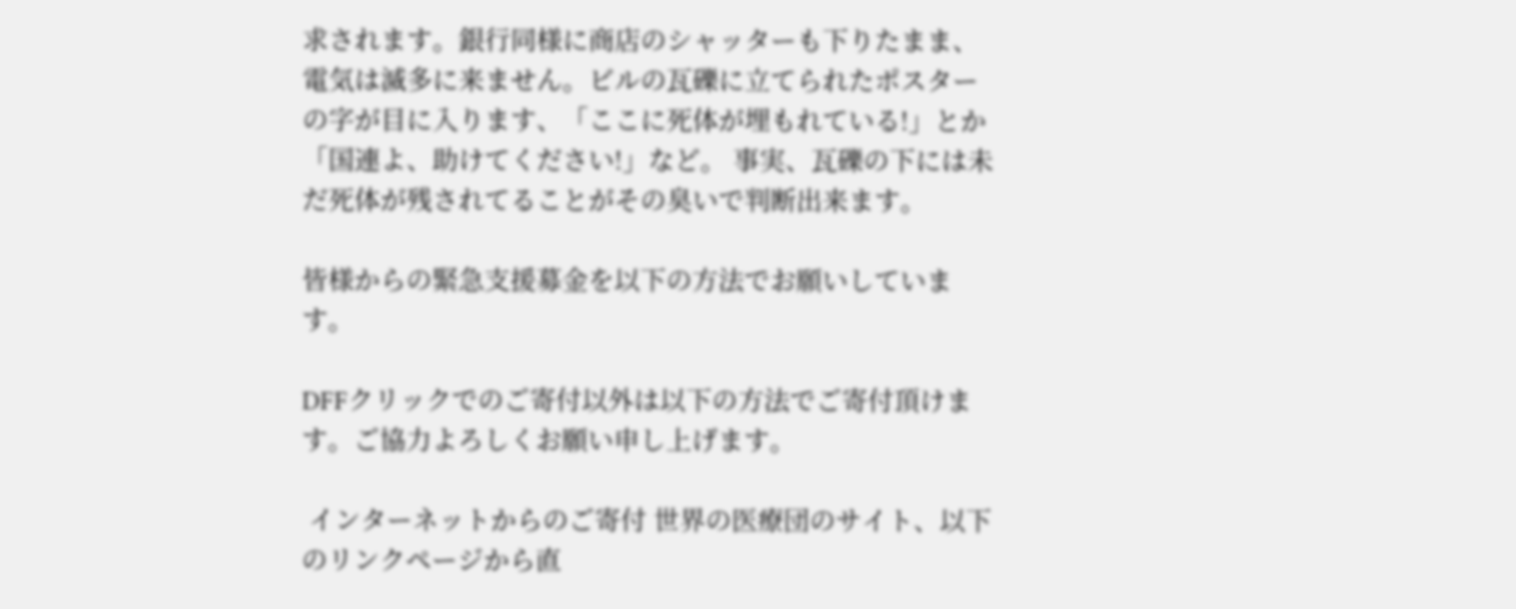求されます。銀行同様に商店のシャッターも下りたまま、電気は滅多に来ません。ビルの瓦礫に立てられたポスターの字が目に入ります、「ここに死体が埋もれている!」とか「国連よ、助けてください!」など。 事実、瓦礫の下には未だ死体が残されてることがその臭いで判断出来ます。

皆様からの緊急支援募金を以下の方法でお願いしています。

DFFクリックでのご寄付以外は以下の方法でご寄付頂けます。ご協力よろしくお願い申し上げます。

 インターネットからのご寄付 世界の医療団のサイト、以下のリンクページから直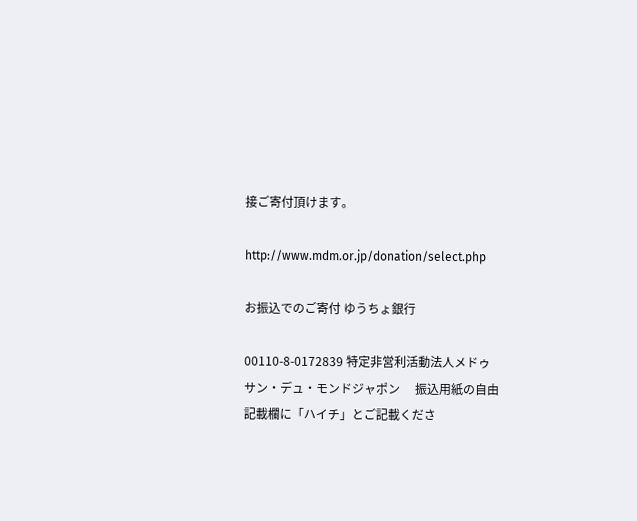接ご寄付頂けます。

http://www.mdm.or.jp/donation/select.php

お振込でのご寄付 ゆうちょ銀行

00110-8-0172839 特定非営利活動法人メドゥサン・デュ・モンドジャポン     振込用紙の自由記載欄に「ハイチ」とご記載くださ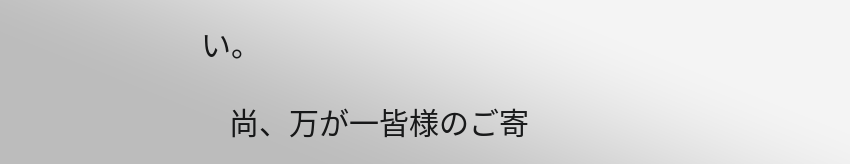い。

    尚、万が一皆様のご寄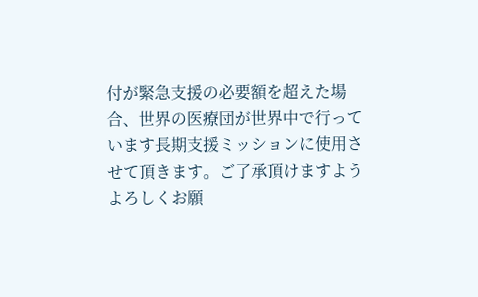付が緊急支援の必要額を超えた場合、世界の医療団が世界中で行っています長期支援ミッションに使用させて頂きます。ご了承頂けますようよろしくお願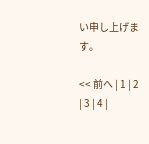い申し上げます。

<< 前へ | 1 | 2 | 3 | 4 |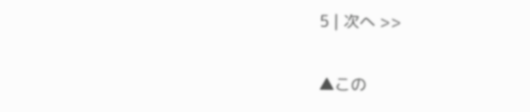5 | 次へ >>

▲この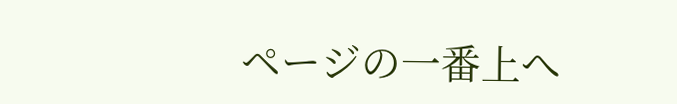ページの一番上へ